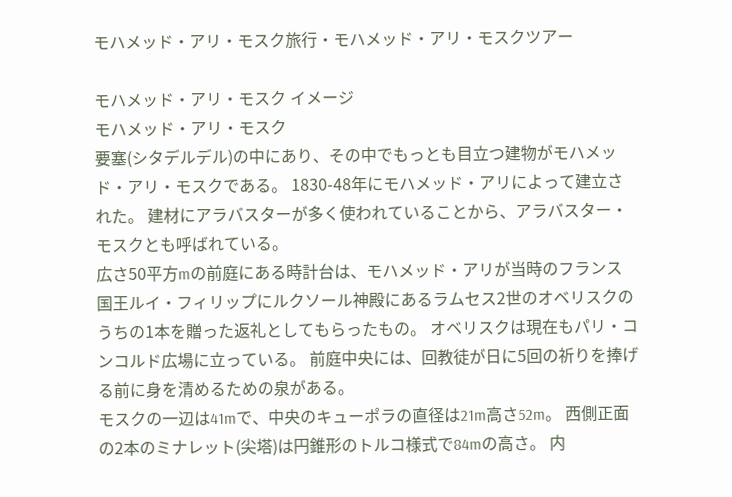モハメッド・アリ・モスク旅行・モハメッド・アリ・モスクツアー

モハメッド・アリ・モスク イメージ
モハメッド・アリ・モスク
要塞(シタデルデル)の中にあり、その中でもっとも目立つ建物がモハメッド・アリ・モスクである。 1830-48年にモハメッド・アリによって建立された。 建材にアラバスターが多く使われていることから、アラバスター・モスクとも呼ばれている。
広さ50平方mの前庭にある時計台は、モハメッド・アリが当時のフランス国王ルイ・フィリップにルクソール神殿にあるラムセス2世のオベリスクのうちの1本を贈った返礼としてもらったもの。 オベリスクは現在もパリ・コンコルド広場に立っている。 前庭中央には、回教徒が日に5回の祈りを捧げる前に身を清めるための泉がある。
モスクの一辺は41mで、中央のキューポラの直径は21m高さ52m。 西側正面の2本のミナレット(尖塔)は円錐形のトルコ様式で84mの高さ。 内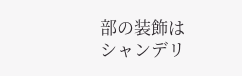部の装飾はシャンデリ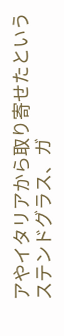アやイタリアから取り寄せたというステンドグラス、ガ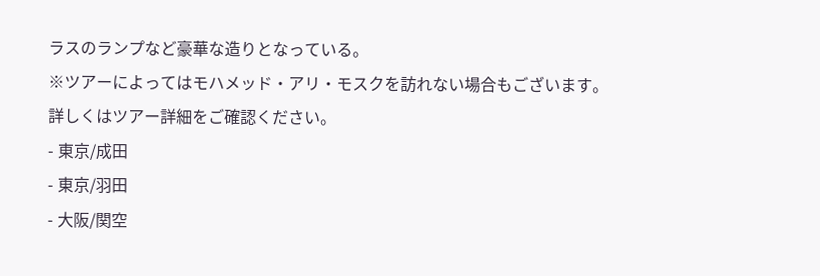ラスのランプなど豪華な造りとなっている。
※ツアーによってはモハメッド・アリ・モスクを訪れない場合もございます。
詳しくはツアー詳細をご確認ください。
- 東京/成田
- 東京/羽田
- 大阪/関空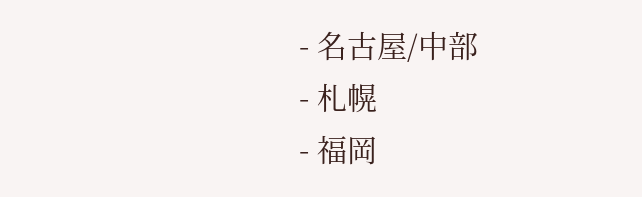- 名古屋/中部
- 札幌
- 福岡